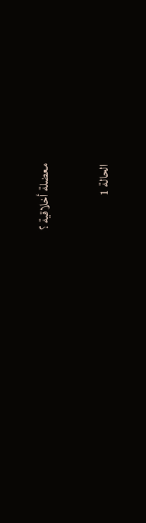معضلة أخلاقية ؟

الحالة 1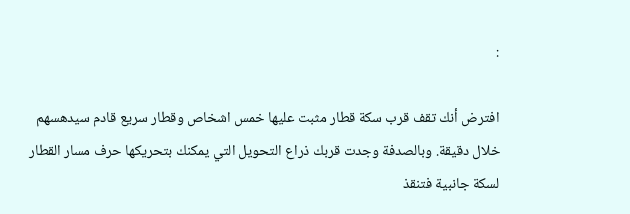:

افترض أنك تقف قرب سكة قطار مثبت عليها خمس اشخاص وقطار سريع قادم سيدهسهم خلال دقيقة. وبالصدفة وجدت قربك ذراع التحويل التي يمكنك بتحريكها حرف مسار القطار لسكة جانبية فتنقذ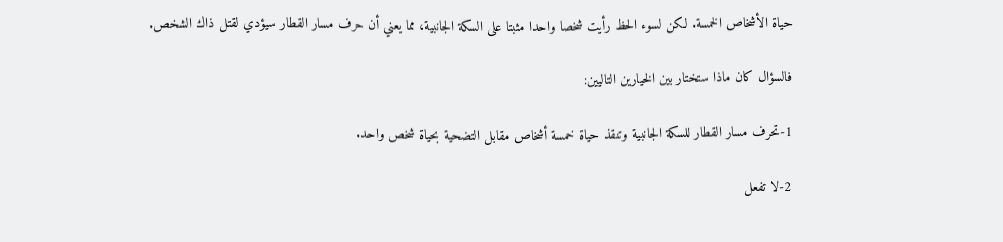حياة الأشخاص الخمسة. لكن لسوء الحظ رأيت شخصا واحدا مثبتا على السكة الجانبية، مما يعني أن حرف مسار القطار سيؤدي لقتل ذاك الشخص.

فالسؤال كان ماذا ستختار بين الخيارين التاليين:

1-تحرف مسار القطار للسكة الجانبية وتنقذ حياة خمسة أشخاص مقابل التضحية بحياة شخص واحد.

2-لا تفعل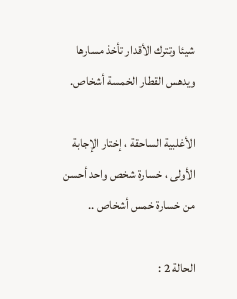شيئا وتترك الأقدار تأخذ مسارها ويدهس القطار الخمسة أشخاص.

الأغلبية الساحقة ، إختار الإجابة الأولى ، خسارة شخص واحد أحسن من خسارة خمس أشخاص ..

الحالة 2 :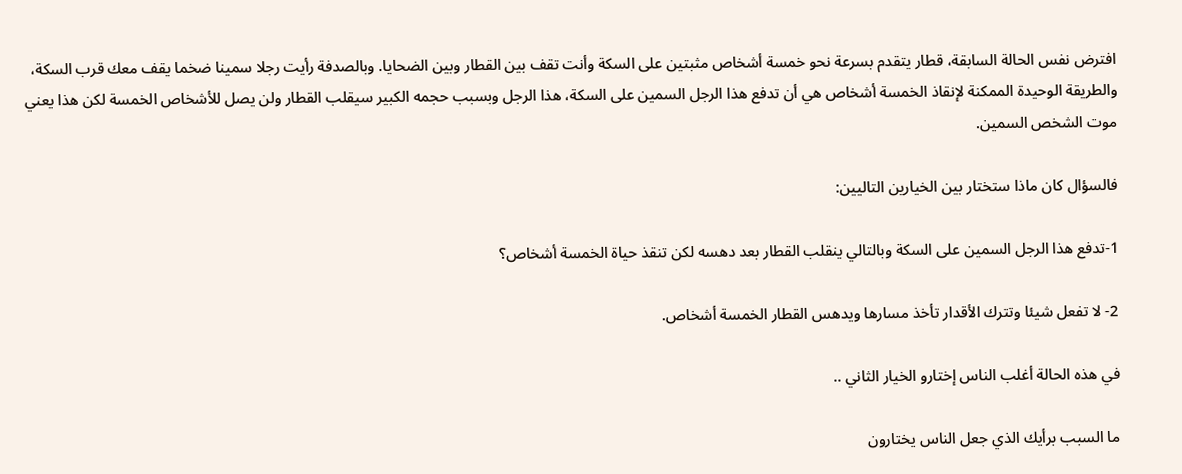افترض نفس الحالة السابقة، قطار يتقدم بسرعة نحو خمسة أشخاص مثبتين على السكة وأنت تقف بين القطار وبين الضحايا. وبالصدفة رأيت رجلا سمينا ضخما يقف معك قرب السكة، والطريقة الوحيدة الممكنة لإنقاذ الخمسة أشخاص هي أن تدفع هذا الرجل السمين على السكة، هذا الرجل وبسبب حجمه الكبير سيقلب القطار ولن يصل للأشخاص الخمسة لكن هذا يعني موت الشخص السمين.

فالسؤال كان ماذا ستختار بين الخيارين التاليين:

1-تدفع هذا الرجل السمين على السكة وبالتالي ينقلب القطار بعد دهسه لكن تنقذ حياة الخمسة أشخاص؟

2- لا تفعل شيئا وتترك الأقدار تأخذ مسارها ويدهس القطار الخمسة أشخاص.

في هذه الحالة أغلب الناس إختارو الخيار الثاني ..

ما السبب برأيك الذي جعل الناس يختارون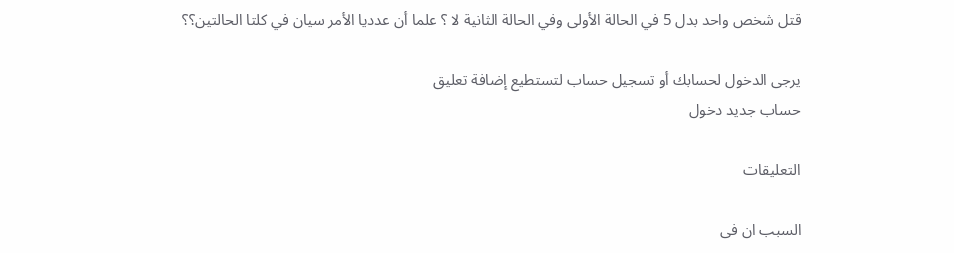قتل شخص واحد بدل 5 في الحالة الأولى وفي الحالة الثانية لا ؟ علما أن عدديا الأمر سيان في كلتا الحالتين؟؟

يرجى الدخول لحسابك أو تسجيل حساب لتستطيع إضافة تعليق
حساب جديد دخول

التعليقات

السبب ان فى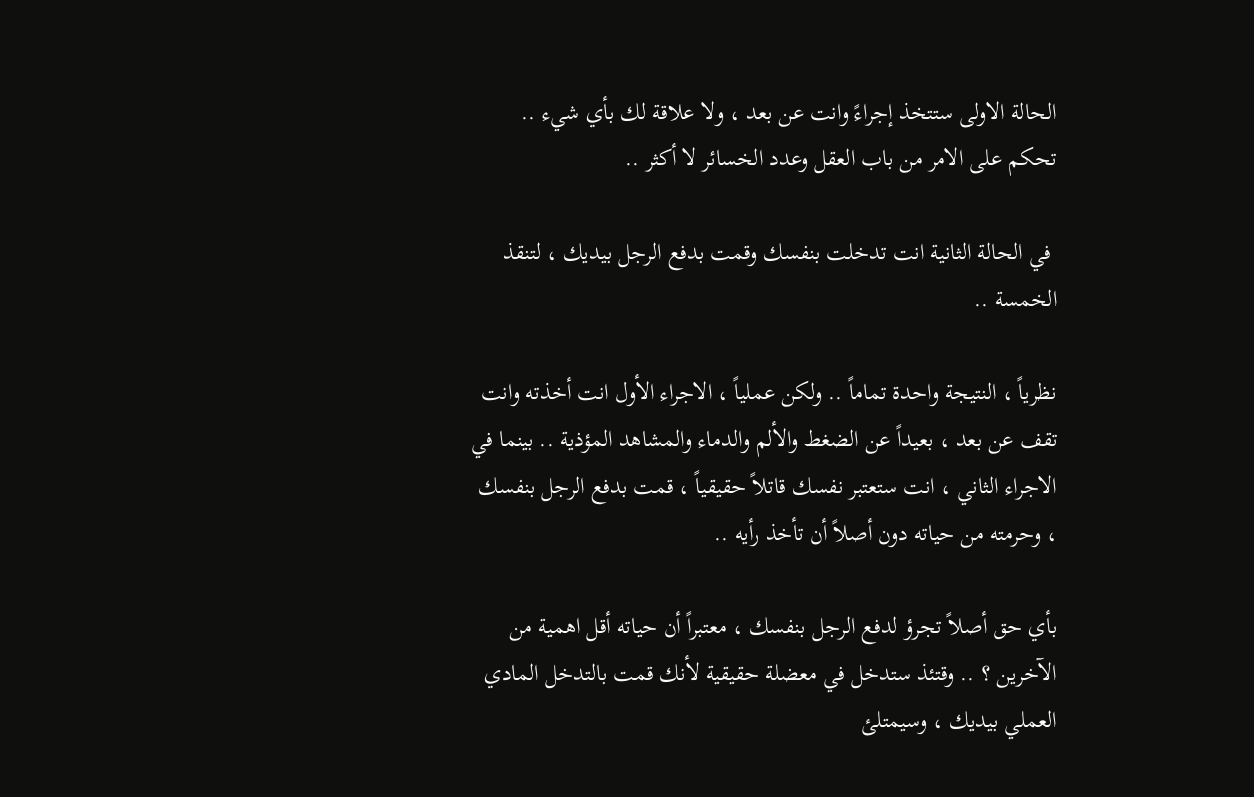الحالة الاولى ستتخذ إجراءً وانت عن بعد ، ولا علاقة لك بأي شيء .. تحكم على الامر من باب العقل وعدد الخسائر لا أكثر ..

 في الحالة الثانية انت تدخلت بنفسك وقمت بدفع الرجل بيديك ، لتنقذ الخمسة ..

نظرياً ، النتيجة واحدة تماماً .. ولكن عملياً ، الاجراء الأول انت أخذته وانت تقف عن بعد ، بعيداً عن الضغط والألم والدماء والمشاهد المؤذية .. بينما في الاجراء الثاني ، انت ستعتبر نفسك قاتلاً حقيقياً ، قمت بدفع الرجل بنفسك ، وحرمته من حياته دون أصلاً أن تأخذ رأيه ..

بأي حق أصلاً تجرؤ لدفع الرجل بنفسك ، معتبراً أن حياته أقل اهمية من الآخرين ؟ .. وقتئذ ستدخل في معضلة حقيقية لأنك قمت بالتدخل المادي العملي بيديك ، وسيمتلئ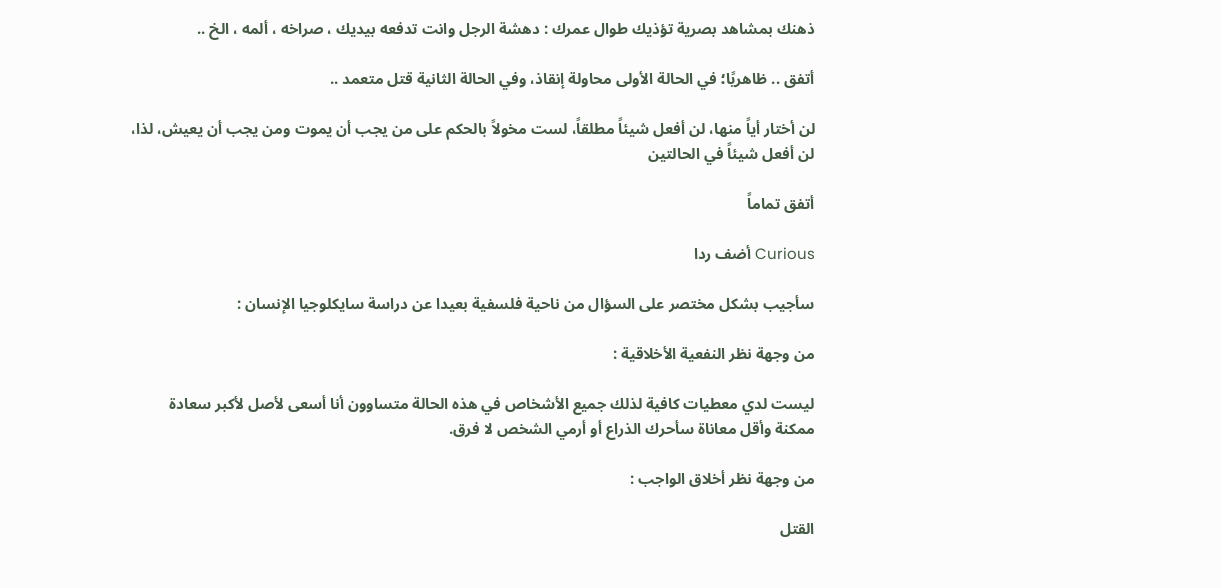ذهنك بمشاهد بصرية تؤذيك طوال عمرك : دهشة الرجل وانت تدفعه بيديك ، صراخه ، ألمه ، الخ ..

أتفق .. ظاهريًا؛ في الحالة الأولى محاولة إنقاذ، وفي الحالة الثانية قتل متعمد ..

لن أختار أياً منها، لن أفعل شيئاً مطلقاً، لست مخولاً بالحكم على من يجب أن يموت ومن يجب أن يعيش، لذا، لن أفعل شيئاً في الحالتين

أتفق تماماً

Curious أضف ردا

سأجيب بشكل مختصر على السؤال من ناحية فلسفية بعيدا عن دراسة سايكلوجيا الإنسان :

من وجهة نظر النفعية الأخلاقية :

ليست لدي معطيات كافية لذلك جميع الأشخاص في هذه الحالة متساوون أنا أسعى لأصل لأكبر سعادة ممكنة وأقل معاناة سأحرك الذراع أو أرمي الشخص لا فرق.

من وجهة نظر أخلاق الواجب :

القتل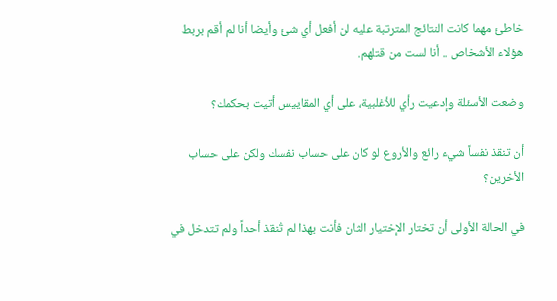خاطئ مهما كانت النتائج المترتبة عليه لن أفعل أي شئ وأيضا أنا لم أقم بربط هؤلاء الأشخاص .. أنا لست من قتلهم.

وضعت الأسئلة وإدعيت رأي للأغلبية، على أي المقاييس أتيت بحكمك؟

أن تنقذ نفساً شيء رائع والأروع لو كان على حساب نفسك ولكن على حساب الأخرين؟

في الحالة الأولى أن تختار الإختيار الثان فأنت بهذا لم تُنقذ أحداً ولم تتدخل في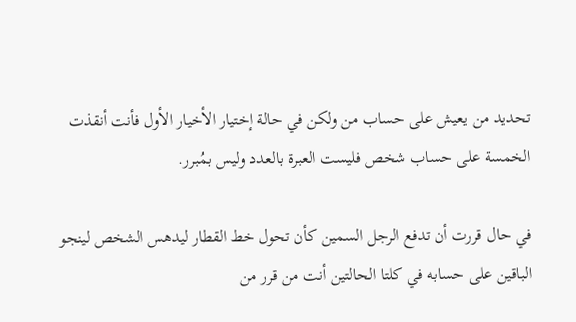تحديد من يعيش على حساب من ولكن في حالة إختيار الأخيار الأول فأنت أنقذت الخمسة على حساب شخص فليست العبرة بالعدد وليس بمُبرر.

في حال قررت أن تدفع الرجل السمين كأن تحول خط القطار ليدهس الشخص لينجو الباقين على حسابه في كلتا الحالتين أنت من قرر من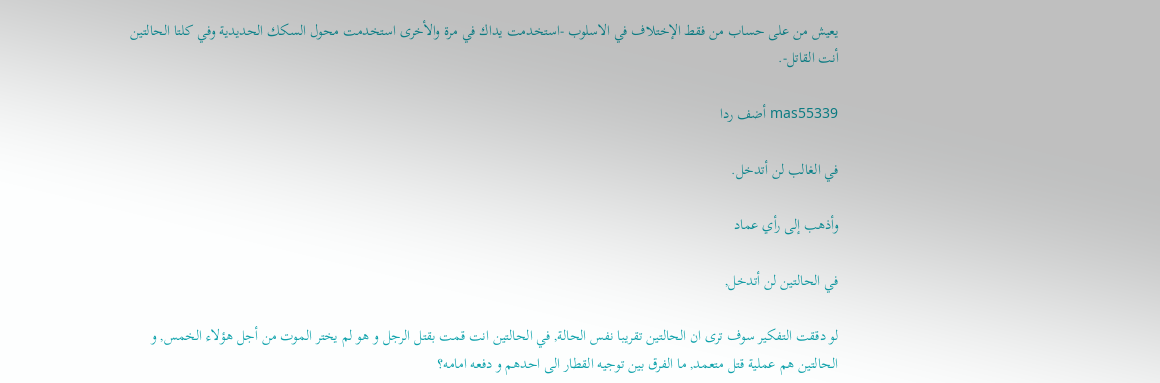يعيش من على حساب من فقط الإختلاف في الاسلوب -استخدمت يداك في مرة والأخرى استخدمت محول السكك الحديدية وفي كلتا الحالتين أنت القاتل-.

mas55339 أضف ردا

في الغالب لن أتدخل.

وأذهب إلى رأي عماد

في الحالتين لن أتدخل,

لو دققت التفكير سوف ترى ان الحالتين تقريبا نفس الحالة, في الحالتين انت قمت بقتل الرجل و هو لم يختر الموت من أجل هؤلاء الخمس, و الحالتين هم عملية قتل متعمد, ما الفرق بين توجيه القطار الى احدهم و دفعه امامه؟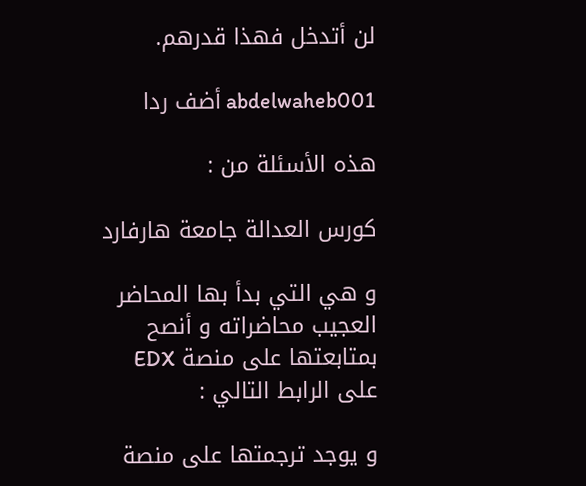لن أتدخل فهذا قدرهم.

abdelwaheb001 أضف ردا

هذه الأسئلة من :

كورس العدالة جامعة هارفارد

و هي التي بدأ بها المحاضر العجيب محاضراته و أنصح بمتابعتها على منصة EDX على الرابط التالي :

و يوجد ترجمتها على منصة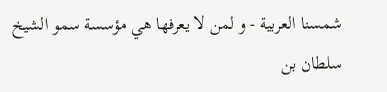شمسنا العربية - و لمن لا يعرفها هي مؤسسة سمو الشيخ سلطان بن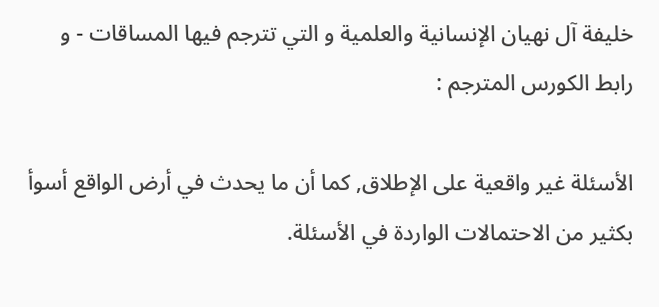خليفة آل نهيان الإنسانية والعلمية و التي تترجم فيها المساقات - و رابط الكورس المترجم :

الأسئلة غير واقعية على الإطلاق, كما أن ما يحدث في أرض الواقع أسوأ بكثير من الاحتمالات الواردة في الأسئلة.